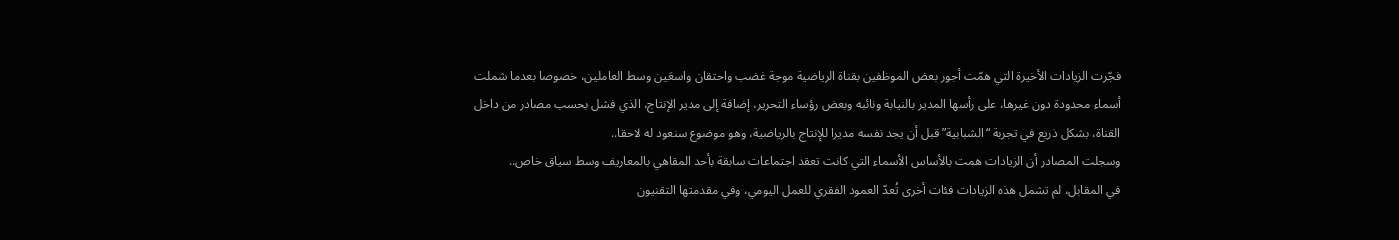فجّرت الزيادات الأخيرة التي همّت أجور بعض الموظفين بقناة الرياضية موجة غضب واحتقان واسعَين وسط العاملين، خصوصا بعدما شملت أسماء محدودة دون غيرها، على رأسها المدير بالنيابة ونائبه وبعض رؤساء التحرير، إضافة إلى مدير الإنتاج، الذي فشل بحسب مصادر من داخل القناة، بشكل ذريع في تجربة “الشبابية” قبل أن يجد نفسه مديرا للإنتاج بالرياضية، وهو موضوع سنعود له لاحقا..
وسجلت المصادر أن الزيادات همت بالأساس الأسماء التي كانت تعقد اجتماعات سابقة بأحد المقاهي بالمعاريف وسط سياق خاص..
في المقابل، لم تشمل هذه الزيادات فئات أخرى تُعدّ العمود الفقري للعمل اليومي، وفي مقدمتها التقنيون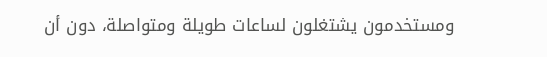ومستخدمون يشتغلون لساعات طويلة ومتواصلة، دون أن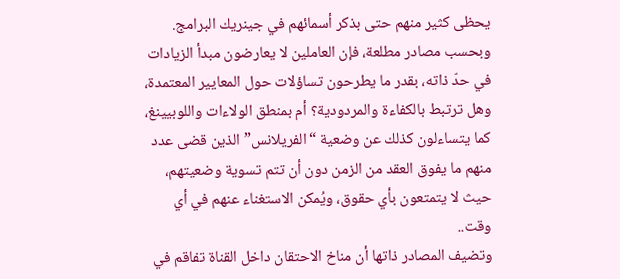يحظى كثير منهم حتى بذكر أسمائهم في جينريك البرامج.
وبحسب مصادر مطلعة، فإن العاملين لا يعارضون مبدأ الزيادات في حدّ ذاته، بقدر ما يطرحون تساؤلات حول المعايير المعتمدة، وهل ترتبط بالكفاءة والمردودية؟ أم بمنطق الولاءات واللوبيينغ، كما يتساءلون كذلك عن وضعية “الفريلانس” الذين قضى عدد منهم ما يفوق العقد من الزمن دون أن تتم تسوية وضعيتهم، حيث لا يتمتعون بأي حقوق، ويُمكن الاستغناء عنهم في أي وقت..
وتضيف المصادر ذاتها أن مناخ الاحتقان داخل القناة تفاقم في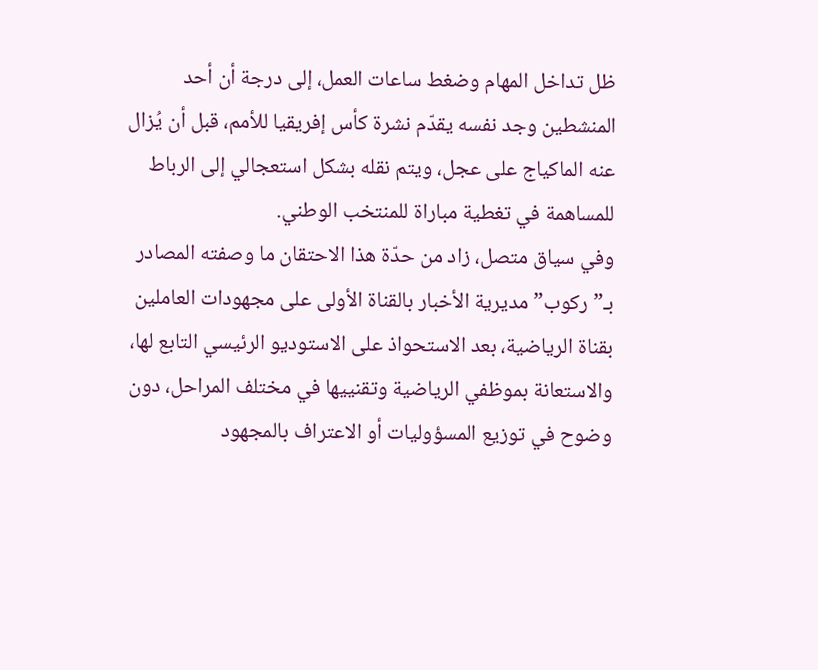ظل تداخل المهام وضغط ساعات العمل، إلى درجة أن أحد المنشطين وجد نفسه يقدّم نشرة كأس إفريقيا للأمم، قبل أن يُزال عنه الماكياج على عجل، ويتم نقله بشكل استعجالي إلى الرباط للمساهمة في تغطية مباراة للمنتخب الوطني.
وفي سياق متصل، زاد من حدّة هذا الاحتقان ما وصفته المصادر بـ”ركوب” مديرية الأخبار بالقناة الأولى على مجهودات العاملين بقناة الرياضية، بعد الاستحواذ على الاستوديو الرئيسي التابع لها، والاستعانة بموظفي الرياضية وتقنييها في مختلف المراحل، دون وضوح في توزيع المسؤوليات أو الاعتراف بالمجهود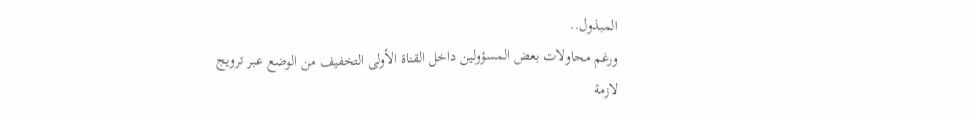المبذول..
ورغم محاولات بعض المسؤولين داخل القناة الأولى التخفيف من الوضع عبر ترويج لازمة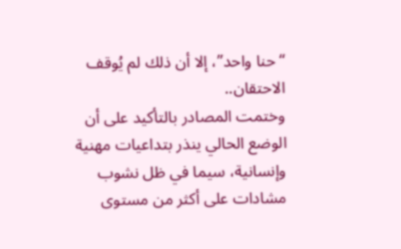“حنا واحد”، إلا أن ذلك لم يُوقف الاحتقان..
وختمت المصادر بالتأكيد على أن الوضع الحالي ينذر بتداعيات مهنية وإنسانية، سيما في ظل نشوب مشادات على أكثر من مستوى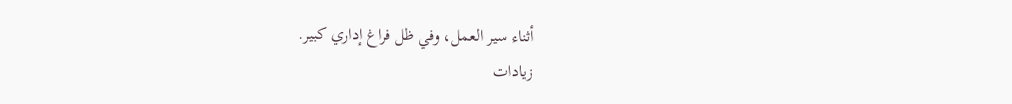أثناء سير العمل، وفي ظل فراغ إداري كبير.
زيادات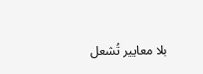بلا معايير تُشعل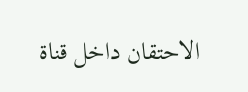الاحتقان داخل قناة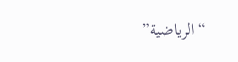“الرياضية”